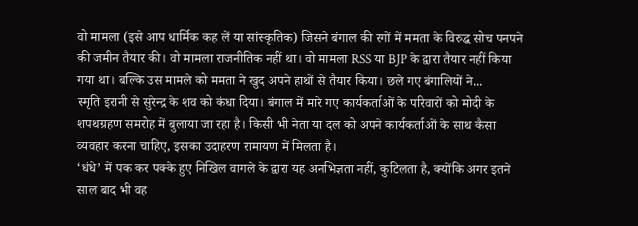वो मामला (इसे आप धार्मिक कह लें या सांस्कृतिक) जिसने बंगाल की रगों में ममता के विरुद्ध सोच पनपने की जमीन तैयार की। वो मामला राजनीतिक नहीं था। वो मामला RSS या BJP के द्वारा तैयार नहीं किया गया था। बल्कि उस मामले को ममता ने खुद अपने हाथों से तैयार किया। छले गए बंगालियों ने...
स्मृति इरानी से सुरेन्द्र के शव को कंधा दिया। बंगाल में मारे गए कार्यकर्ताओं के परिवारों को मोदी के शपथग्रहण समरोह में बुलाया जा रहा है। किसी भी नेता या दल को अपने कार्यकर्ताओं के साथ कैसा व्यवहार करना चाहिए, इसका उदाहरण रामायण में मिलता है।
‘धंधे’ में पक कर पक्के हुए निखिल वागले के द्वारा यह अनभिज्ञता नहीं, कुटिलता है, क्योंकि अगर इतने साल बाद भी वह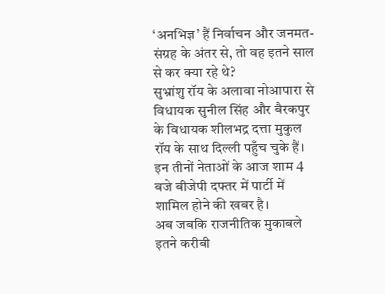‘अनभिज्ञ’ हैं निर्वाचन और जनमत-संग्रह के अंतर से, तो वह इतने साल से कर क्या रहे थे?
सुभ्रांशु रॉय के अलावा नोआपारा से विधायक सुनील सिंह और बैरकपुर के विधायक शीलभद्र दत्ता मुकुल रॉय के साथ दिल्ली पहुँच चुके हैं। इन तीनों नेताओं के आज शाम 4 बजे बीजेपी दफ्तर में पार्टी में शामिल होने की खबर है।
अब जबकि राजनीतिक मुकाबले इतने करीबी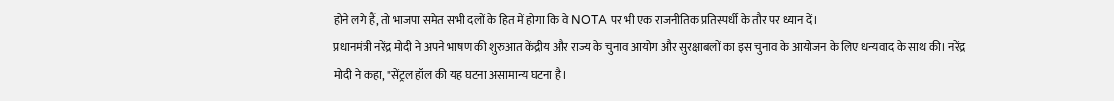होने लगे हैं, तो भाजपा समेत सभी दलों के हित में होगा कि वे NOTA पर भी एक राजनीतिक प्रतिस्पर्धी के तौर पर ध्यान दें।
प्रधानमंत्री नरेंद्र मोदी ने अपने भाषण की शुरुआत केंद्रीय और राज्य के चुनाव आयोग और सुरक्षाबलों का इस चुनाव के आयोजन के लिए धन्यवाद के साथ की। नरेंद्र मोदी ने कहा, "सेंट्रल हॉल की यह घटना असामान्य घटना है।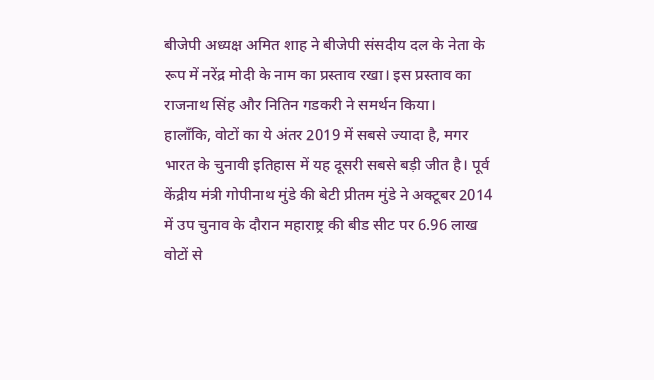बीजेपी अध्यक्ष अमित शाह ने बीजेपी संसदीय दल के नेता के रूप में नरेंद्र मोदी के नाम का प्रस्ताव रखा। इस प्रस्ताव का राजनाथ सिंह और नितिन गडकरी ने समर्थन किया।
हालाँकि, वोटों का ये अंतर 2019 में सबसे ज्यादा है, मगर भारत के चुनावी इतिहास में यह दूसरी सबसे बड़ी जीत है। पूर्व केंद्रीय मंत्री गोपीनाथ मुंडे की बेटी प्रीतम मुंडे ने अक्टूबर 2014 में उप चुनाव के दौरान महाराष्ट्र की बीड सीट पर 6.96 लाख वोटों से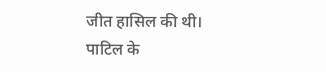जीत हासिल की थी। पाटिल के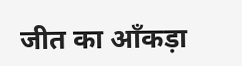जीत का आँकड़ा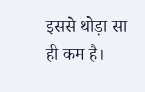इससे थोड़ा सा ही कम है।